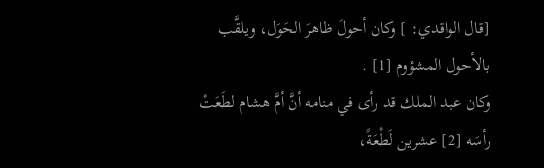[قال الواقدي: ] وكان أحولَ ظاهرَ الحَوَل، ويلقَّب بالأحول المشؤوم [1] .
وكان عبد الملك قد رأى في منامه أنَّ أمَّ هشام لطَعَتْ رأسَه [2] عشرين لَطْعَةً،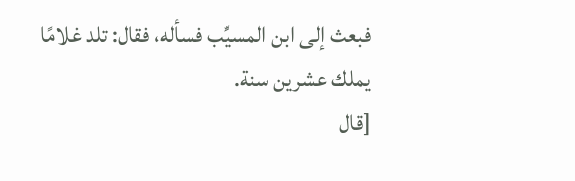فبعث إلى ابن المسيِّب فسأله، فقال: تلد غلامًا يملك عشرين سنة.
[قال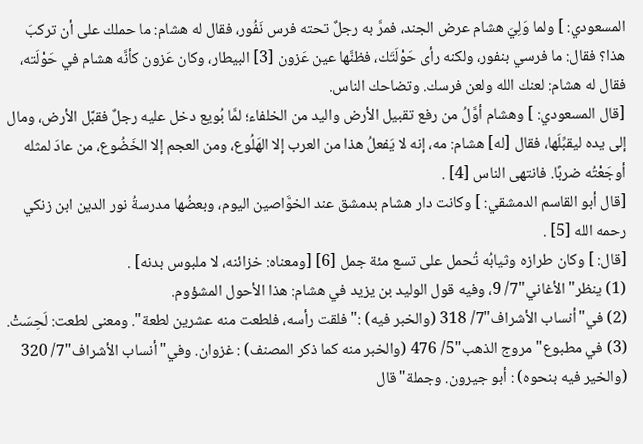المسعودي: ] ولما وَلِيَ هشام عرض الجند، فمرَّ به رجلٌ تحته فرس نَفُور، فقال له هشام: ما حملك على أن تركبَ هذا؟ فقال: ما فرسي بنفور، ولكنه رأى حَوْلَتَك، فظنَّها عين عَزون [3] البيطار، وكان عَزون كأنَّه هشام في حَوْلَته، فقال له هشام: لعنك الله ولعن فرسك. وتضاحك الناس.
[قال المسعودي: ] وهشام أوَّلُ من رفع تقبيل الأرض واليد من الخلفاء؛ لمَّا بُويع دخل عليه رجلٌ فقبَّل الأرض، ومال إلى يده ليقبِّلَها، فقال [له] هشام: مه، إنه لا يَفعلُ هذا من العرب إلا الهَلُوع، ومن العجم إلا الخَضُوع، من عادَ لمثله أوجَعْتُه ضربًا. فانتهى الناس [4] .
[قال أبو القاسم الدمشقي: ] وكانت دار هشام بدمشق عند الخوَّاصين اليوم، وبعضُها مدرسةُ نور الدين ابن زنكي رحمه الله [5] .
[قال: ] وكان طرازه وثيابُه تُحمل على تسع مئة جمل [6] [ومعناه: خزائنه، لا ملبوس بدنه] .
(1) ينظر"الأغاني"7/ 9، وفيه قول الوليد بن يزيد في هشام: هذا الأحول المشؤوم.
(2) في"أنساب الأشراف"7/ 318 (والخبر فيه) :"فلقت رأسه، فلطعت منه عشرين لطعة". ومعنى لطعت: لَحِسَتْ.
(3) في مطبوع"مروج الذهب"5/ 476 (والخبر منه كما ذكر المصنف) : غزوان. وفي"أنساب الأشراف"7/ 320 (والخير فيه بنحوه) : أبو جيرون. وجملة"قال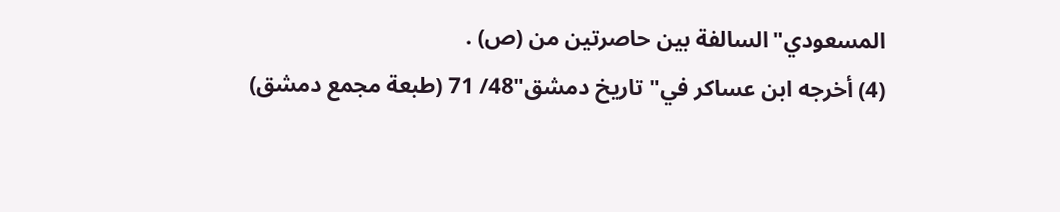المسعودي"السالفة بين حاصرتين من (ص) .
(4) أخرجه ابن عساكر في"تاريخ دمشق"48/ 71 (طبعة مجمع دمشق)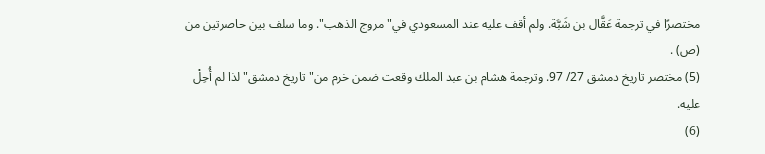مختصرًا في ترجمة عَقَّال بن شَبَّة. ولم أقف عليه عند المسعودي في"مروج الذهب". وما سلف بين حاصرتين من (ص) .
(5) مختصر تاريخ دمشق 27/ 97. وترجمة هشام بن عبد الملك وقعت ضمن خرم من"تاريخ دمشق"لذا لم أُحِلْ عليه.
(6)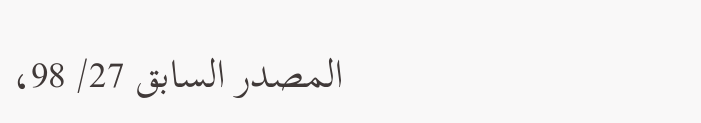المصدر السابق 27/ 98،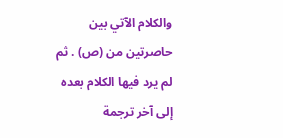والكلام الآتي بين حاصرتين من (ص) . ثم لم يرد فيها الكلام بعده إلى آخر ترجمة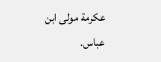عكرمة مولى ابن عباس.